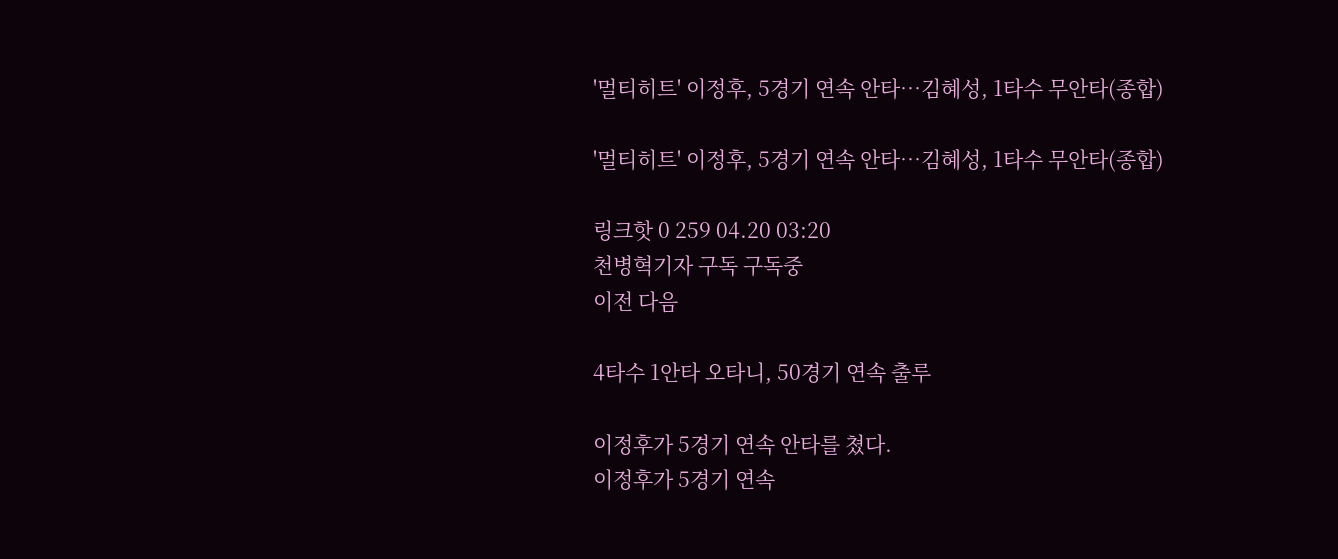'멀티히트' 이정후, 5경기 연속 안타…김혜성, 1타수 무안타(종합)

'멀티히트' 이정후, 5경기 연속 안타…김혜성, 1타수 무안타(종합)

링크핫 0 259 04.20 03:20
천병혁기자 구독 구독중
이전 다음

4타수 1안타 오타니, 50경기 연속 출루

이정후가 5경기 연속 안타를 쳤다.
이정후가 5경기 연속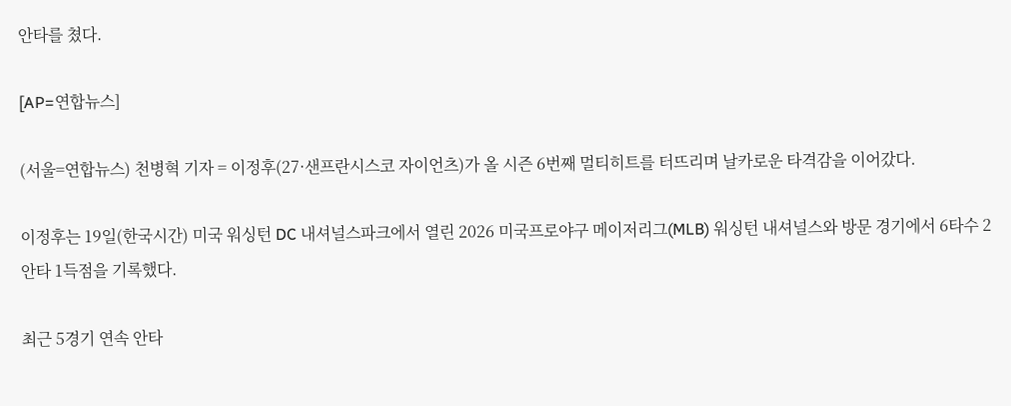안타를 쳤다.

[AP=연합뉴스]

(서울=연합뉴스) 천병혁 기자 = 이정후(27·샌프란시스코 자이언츠)가 올 시즌 6번째 멀티히트를 터뜨리며 날카로운 타격감을 이어갔다.

이정후는 19일(한국시간) 미국 워싱턴 DC 내셔널스파크에서 열린 2026 미국프로야구 메이저리그(MLB) 워싱턴 내셔널스와 방문 경기에서 6타수 2안타 1득점을 기록했다.

최근 5경기 연속 안타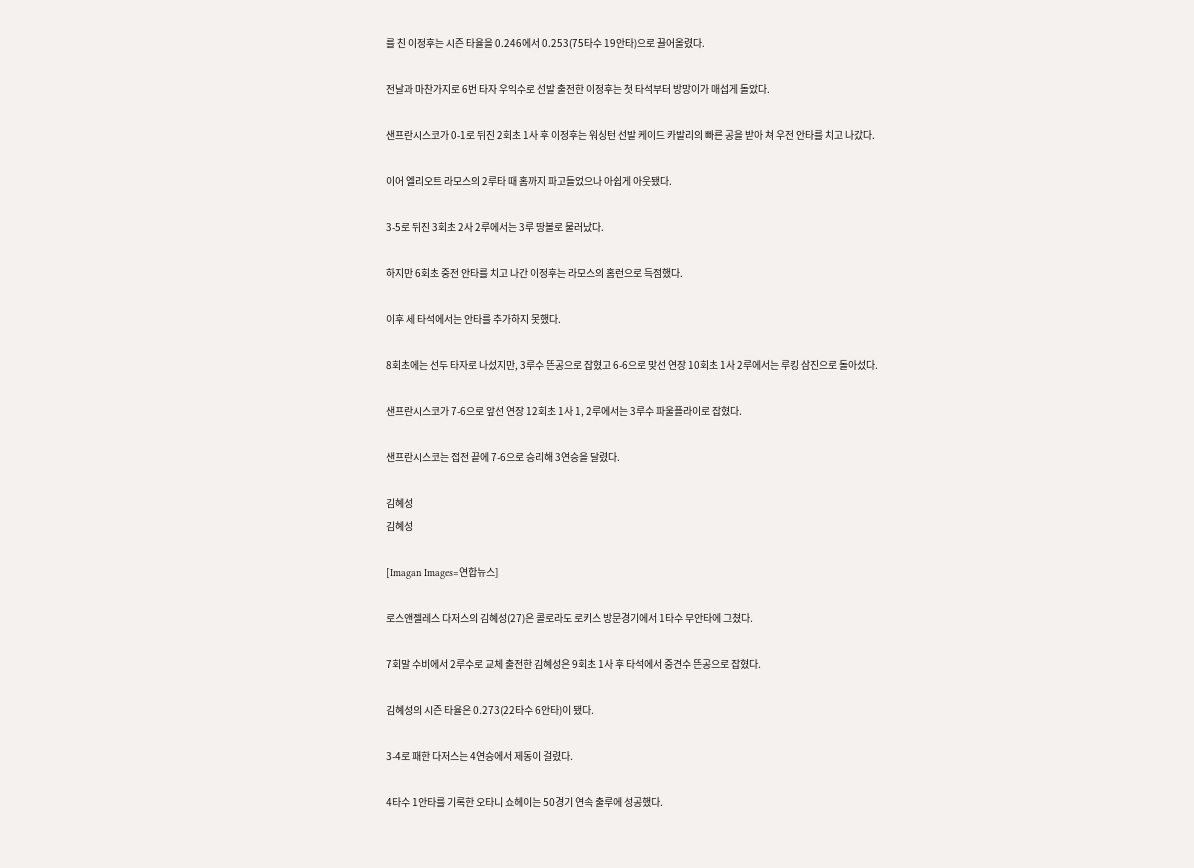를 친 이정후는 시즌 타율을 0.246에서 0.253(75타수 19안타)으로 끌어올렸다.

전날과 마찬가지로 6번 타자 우익수로 선발 출전한 이정후는 첫 타석부터 방망이가 매섭게 돌았다.

샌프란시스코가 0-1로 뒤진 2회초 1사 후 이정후는 워싱턴 선발 케이드 카발리의 빠른 공을 받아 쳐 우전 안타를 치고 나갔다.

이어 엘리오트 라모스의 2루타 때 홈까지 파고들었으나 아쉽게 아웃됐다.

3-5로 뒤진 3회초 2사 2루에서는 3루 땅볼로 물러났다.

하지만 6회초 중전 안타를 치고 나간 이정후는 라모스의 홈런으로 득점했다.

이후 세 타석에서는 안타를 추가하지 못했다.

8회초에는 선두 타자로 나섰지만, 3루수 뜬공으로 잡혔고 6-6으로 맞선 연장 10회초 1사 2루에서는 루킹 삼진으로 돌아섰다.

샌프란시스코가 7-6으로 앞선 연장 12회초 1사 1, 2루에서는 3루수 파울플라이로 잡혔다.

샌프란시스코는 접전 끝에 7-6으로 승리해 3연승을 달렸다.

김혜성
김혜성

[Imagan Images=연합뉴스]

로스앤젤레스 다저스의 김혜성(27)은 콜로라도 로키스 방문경기에서 1타수 무안타에 그쳤다.

7회말 수비에서 2루수로 교체 출전한 김혜성은 9회초 1사 후 타석에서 중견수 뜬공으로 잡혔다.

김혜성의 시즌 타율은 0.273(22타수 6안타)이 됐다.

3-4로 패한 다저스는 4연승에서 제동이 걸렸다.

4타수 1안타를 기록한 오타니 쇼헤이는 50경기 연속 출루에 성공했다.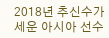2018년 추신수가 세운 아시아 선수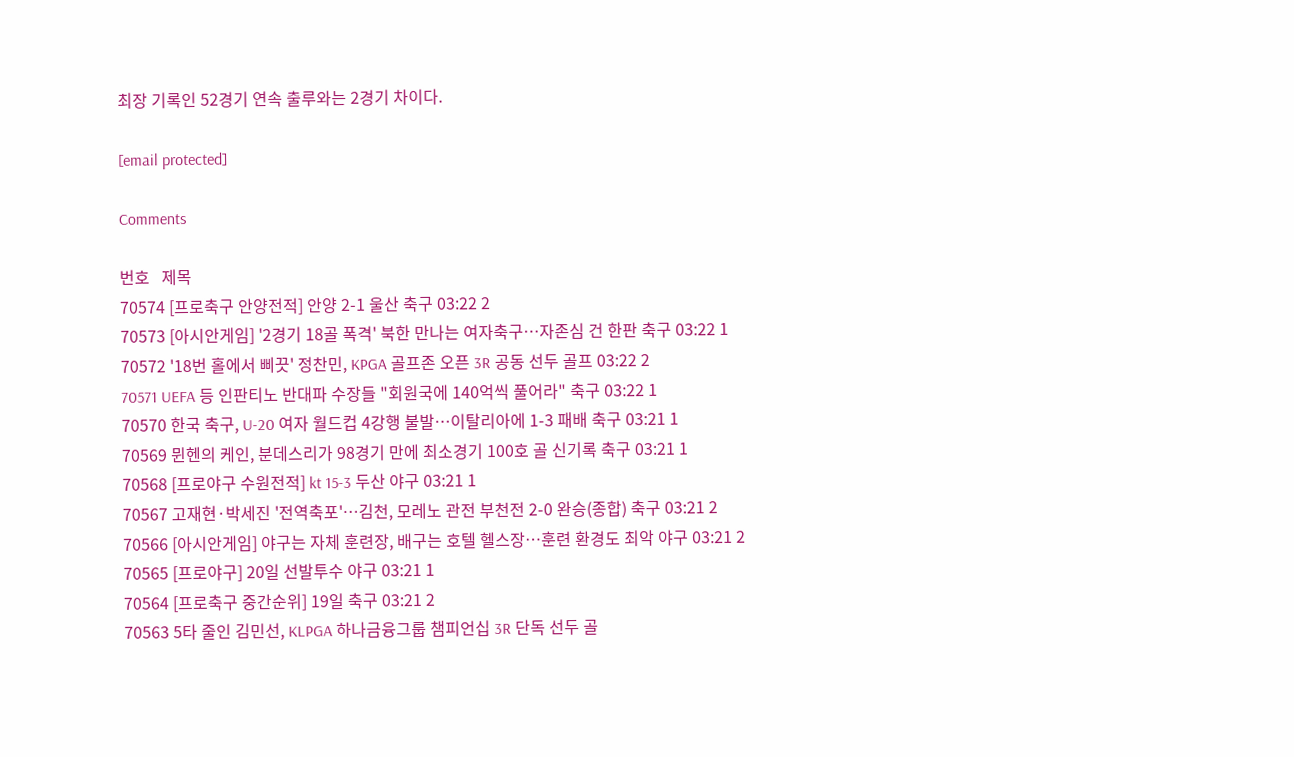최장 기록인 52경기 연속 출루와는 2경기 차이다.

[email protected]

Comments

번호   제목
70574 [프로축구 안양전적] 안양 2-1 울산 축구 03:22 2
70573 [아시안게임] '2경기 18골 폭격' 북한 만나는 여자축구…자존심 건 한판 축구 03:22 1
70572 '18번 홀에서 삐끗' 정찬민, KPGA 골프존 오픈 3R 공동 선두 골프 03:22 2
70571 UEFA 등 인판티노 반대파 수장들 "회원국에 140억씩 풀어라" 축구 03:22 1
70570 한국 축구, U-20 여자 월드컵 4강행 불발…이탈리아에 1-3 패배 축구 03:21 1
70569 뮌헨의 케인, 분데스리가 98경기 만에 최소경기 100호 골 신기록 축구 03:21 1
70568 [프로야구 수원전적] kt 15-3 두산 야구 03:21 1
70567 고재현·박세진 '전역축포'…김천, 모레노 관전 부천전 2-0 완승(종합) 축구 03:21 2
70566 [아시안게임] 야구는 자체 훈련장, 배구는 호텔 헬스장…훈련 환경도 최악 야구 03:21 2
70565 [프로야구] 20일 선발투수 야구 03:21 1
70564 [프로축구 중간순위] 19일 축구 03:21 2
70563 5타 줄인 김민선, KLPGA 하나금융그룹 챔피언십 3R 단독 선두 골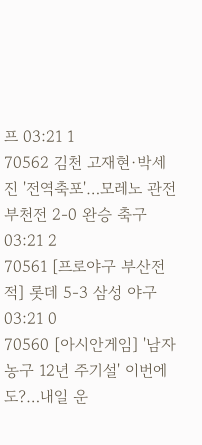프 03:21 1
70562 김천 고재현·박세진 '전역축포'…모레노 관전 부천전 2-0 완승 축구 03:21 2
70561 [프로야구 부산전적] 롯데 5-3 삼성 야구 03:21 0
70560 [아시안게임] '남자농구 12년 주기설' 이번에도?…내일 운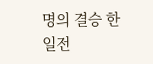명의 결승 한일전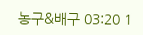농구&배구 03:20 1